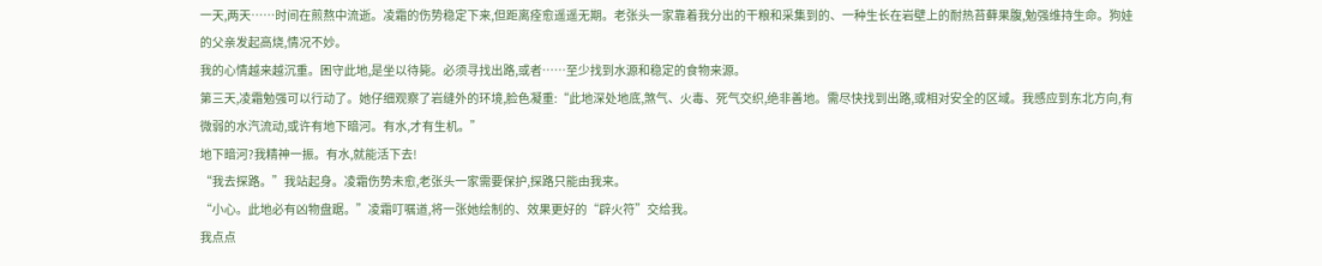一天,两天……时间在煎熬中流逝。凌霜的伤势稳定下来,但距离痊愈遥遥无期。老张头一家靠着我分出的干粮和采集到的、一种生长在岩壁上的耐热苔藓果腹,勉强维持生命。狗娃的父亲发起高烧,情况不妙。
我的心情越来越沉重。困守此地,是坐以待毙。必须寻找出路,或者……至少找到水源和稳定的食物来源。
第三天,凌霜勉强可以行动了。她仔细观察了岩缝外的环境,脸色凝重:“此地深处地底,煞气、火毒、死气交织,绝非善地。需尽快找到出路,或相对安全的区域。我感应到东北方向,有微弱的水汽流动,或许有地下暗河。有水,才有生机。”
地下暗河?我精神一振。有水,就能活下去!
“我去探路。”我站起身。凌霜伤势未愈,老张头一家需要保护,探路只能由我来。
“小心。此地必有凶物盘踞。”凌霜叮嘱道,将一张她绘制的、效果更好的“辟火符”交给我。
我点点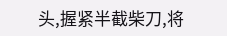头,握紧半截柴刀,将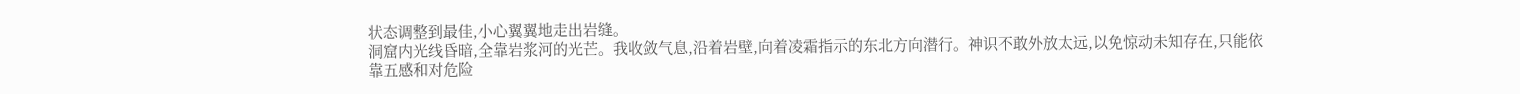状态调整到最佳,小心翼翼地走出岩缝。
洞窟内光线昏暗,全靠岩浆河的光芒。我收敛气息,沿着岩壁,向着凌霜指示的东北方向潜行。神识不敢外放太远,以免惊动未知存在,只能依靠五感和对危险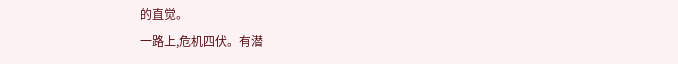的直觉。
一路上,危机四伏。有潜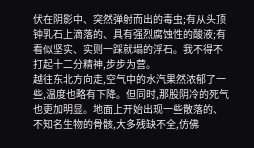伏在阴影中、突然弹射而出的毒虫;有从头顶钟乳石上滴落的、具有强烈腐蚀性的酸液;有看似坚实、实则一踩就塌的浮石。我不得不打起十二分精神,步步为营。
越往东北方向走,空气中的水汽果然浓郁了一些,温度也略有下降。但同时,那股阴冷的死气也更加明显。地面上开始出现一些散落的、不知名生物的骨骸,大多残缺不全,仿佛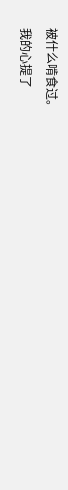被什么啃食过。
我的心提了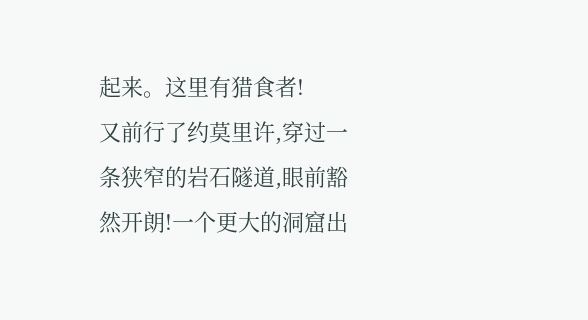起来。这里有猎食者!
又前行了约莫里许,穿过一条狭窄的岩石隧道,眼前豁然开朗!一个更大的洞窟出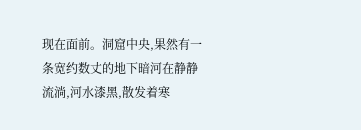现在面前。洞窟中央,果然有一条宽约数丈的地下暗河在静静流淌,河水漆黑,散发着寒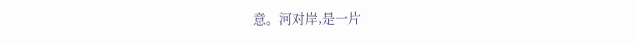意。河对岸,是一片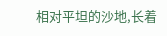相对平坦的沙地,长着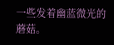一些发着幽蓝微光的蘑菇。